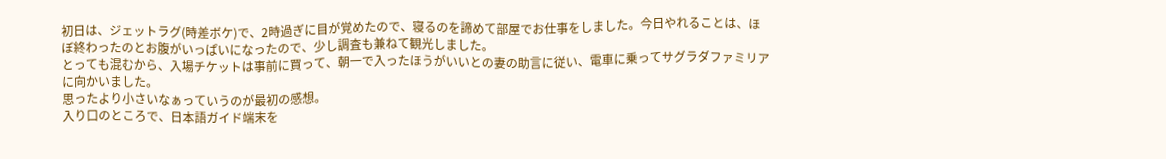初日は、ジェットラグ(時差ボケ)で、2時過ぎに目が覚めたので、寝るのを諦めて部屋でお仕事をしました。今日やれることは、ほぼ終わったのとお腹がいっぱいになったので、少し調査も兼ねて観光しました。
とっても混むから、入場チケットは事前に買って、朝一で入ったほうがいいとの妻の助言に従い、電車に乗ってサグラダファミリアに向かいました。
思ったより小さいなぁっていうのが最初の感想。
入り口のところで、日本語ガイド端末を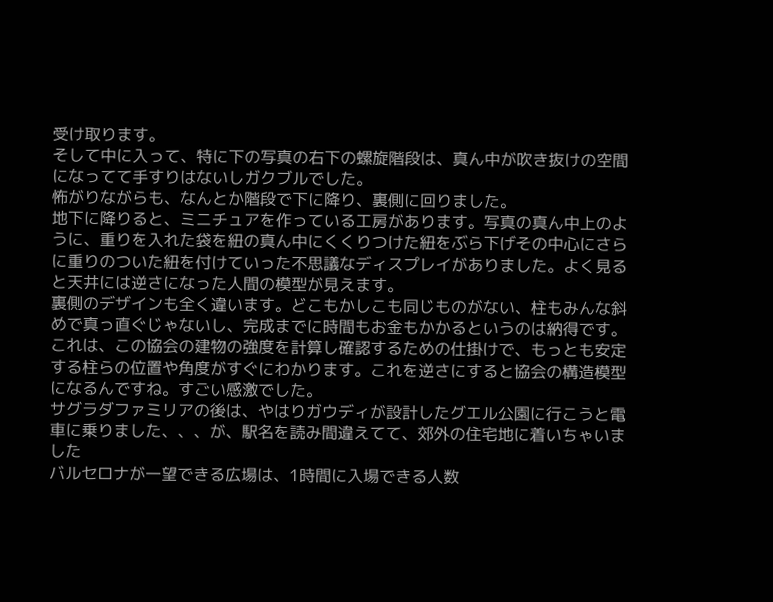受け取ります。
そして中に入って、特に下の写真の右下の螺旋階段は、真ん中が吹き抜けの空間になってて手すりはないしガクブルでした。
怖がりながらも、なんとか階段で下に降り、裏側に回りました。
地下に降りると、ミニチュアを作っている工房があります。写真の真ん中上のように、重りを入れた袋を紐の真ん中にくくりつけた紐をぶら下げその中心にさらに重りのついた紐を付けていった不思議なディスプレイがありました。よく見ると天井には逆さになった人間の模型が見えます。
裏側のデザインも全く違います。どこもかしこも同じものがない、柱もみんな斜めで真っ直ぐじゃないし、完成までに時間もお金もかかるというのは納得です。
これは、この協会の建物の強度を計算し確認するための仕掛けで、もっとも安定する柱らの位置や角度がすぐにわかります。これを逆さにすると協会の構造模型になるんですね。すごい感激でした。
サグラダファミリアの後は、やはりガウディが設計したグエル公園に行こうと電車に乗りました、、、が、駅名を読み間違えてて、郊外の住宅地に着いちゃいました
バルセロナが一望できる広場は、1時間に入場できる人数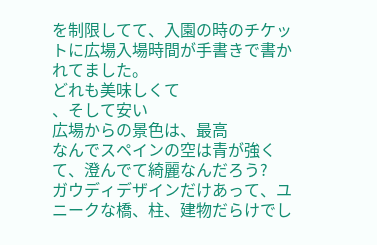を制限してて、入園の時のチケットに広場入場時間が手書きで書かれてました。
どれも美味しくて
、そして安い
広場からの景色は、最高
なんでスペインの空は青が強くて、澄んでて綺麗なんだろう?
ガウディデザインだけあって、ユニークな橋、柱、建物だらけでし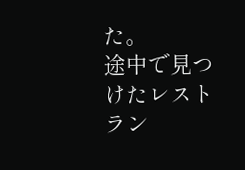た。
途中で見つけたレストラン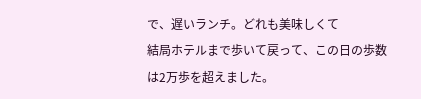で、遅いランチ。どれも美味しくて
結局ホテルまで歩いて戻って、この日の歩数は2万歩を超えました。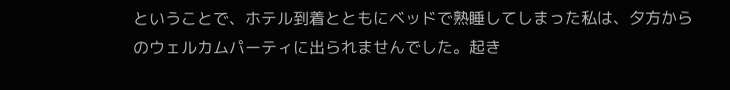ということで、ホテル到着とともにベッドで熟睡してしまった私は、夕方からのウェルカムパーティに出られませんでした。起き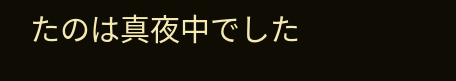たのは真夜中でした